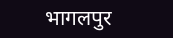भागलपुर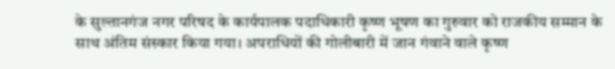के सुल्तानगंज नगर परिषद के कार्यपालक पदाधिकारी कृष्ण भूषण का गुरुवार को राजकीय सम्मान के साथ अंतिम संस्कार किया गया। अपराधियों की गोलीबारी में जान गंवाने वाले कृष्ण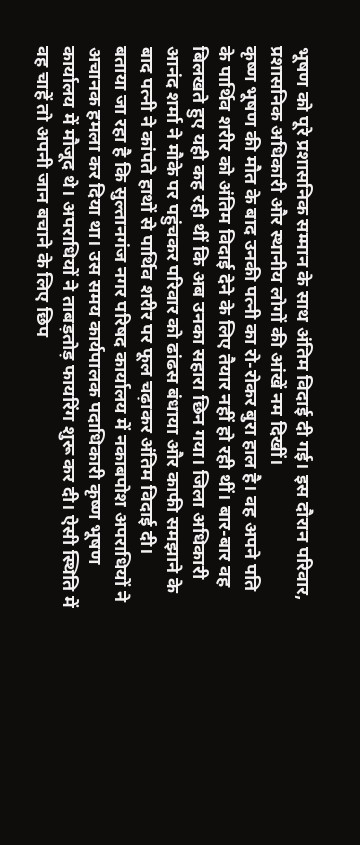भूषण को पूरे प्रशासनिक सम्मान के साथ अंतिम विदाई दी गई। इस दौरान परिवार, प्रशासनिक अधिकारी और स्थानीय लोगों की आंखें नम दिखीं।
कृष्ण भूषण की मौत के बाद उनकी पत्नी का रो-रोकर बुरा हाल है। वह अपने पति के पार्थिव शरीर को अंतिम विदाई देने के लिए तैयार नहीं हो रही थीं। बार-बार वह बिलखते हुए यही कह रही थीं कि अब उनका सहारा छिन गया। जिला अधिकारी आनंद शर्मा ने मौके पर पहुंचकर परिवार को ढांढस बंधाया और काफी समझाने के बाद पत्नी ने कांपते हाथों से पार्थिव शरीर पर फूल चढ़ाकर अंतिम विदाई दी।
बताया जा रहा है कि सुल्तानगंज नगर परिषद कार्यालय में नकाबपोश अपराधियों ने अचानक हमला कर दिया था। उस समय कार्यपालक पदाधिकारी कृष्ण भूषण कार्यालय में मौजूद थे। अपराधियों ने ताबड़तोड़ फायरिंग शुरू कर दी। ऐसी स्थिति में वह चाहें तो अपनी जान बचाने के लिए छिप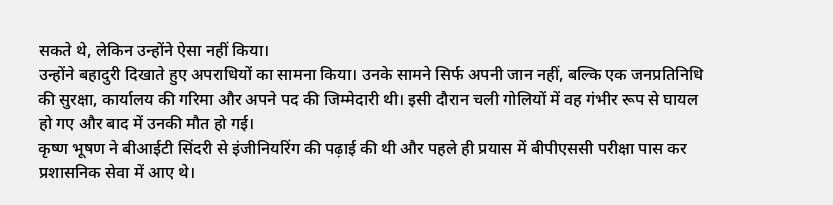सकते थे, लेकिन उन्होंने ऐसा नहीं किया।
उन्होंने बहादुरी दिखाते हुए अपराधियों का सामना किया। उनके सामने सिर्फ अपनी जान नहीं, बल्कि एक जनप्रतिनिधि की सुरक्षा, कार्यालय की गरिमा और अपने पद की जिम्मेदारी थी। इसी दौरान चली गोलियों में वह गंभीर रूप से घायल हो गए और बाद में उनकी मौत हो गई।
कृष्ण भूषण ने बीआईटी सिंदरी से इंजीनियरिंग की पढ़ाई की थी और पहले ही प्रयास में बीपीएससी परीक्षा पास कर प्रशासनिक सेवा में आए थे।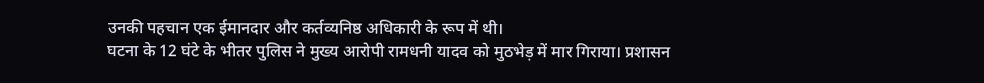उनकी पहचान एक ईमानदार और कर्तव्यनिष्ठ अधिकारी के रूप में थी।
घटना के 12 घंटे के भीतर पुलिस ने मुख्य आरोपी रामधनी यादव को मुठभेड़ में मार गिराया। प्रशासन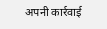अपनी कार्रवाई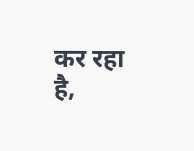कर रहा है,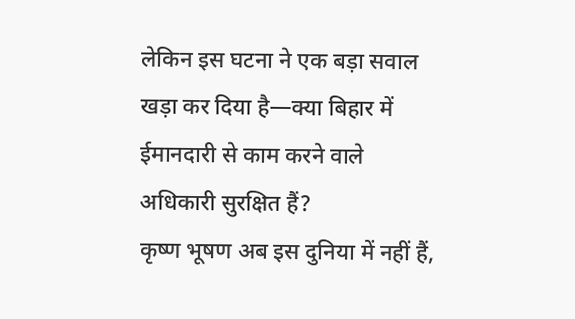लेकिन इस घटना ने एक बड़ा सवाल खड़ा कर दिया है—क्या बिहार में ईमानदारी से काम करने वाले अधिकारी सुरक्षित हैं?
कृष्ण भूषण अब इस दुनिया में नहीं हैं,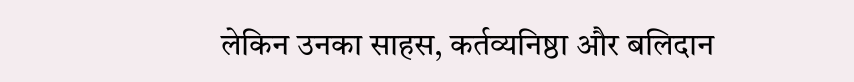लेकिन उनका साहस, कर्तव्यनिष्ठा और बलिदान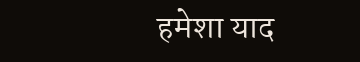हमेशा याद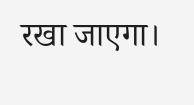रखा जाएगा।